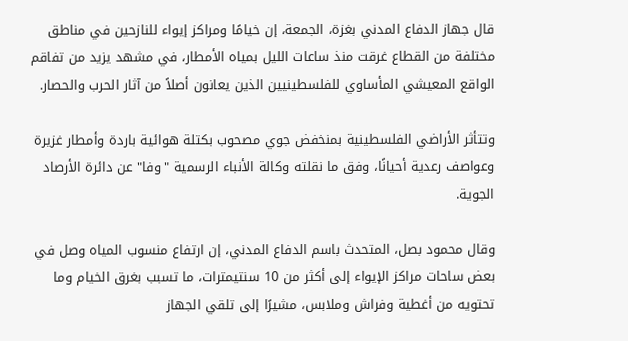قال جهاز الدفاع المدني بغزة، الجمعة، إن خيامًا ومراكز إيواء للنازحين في مناطق مختلفة من القطاع غرقت منذ ساعات الليل بمياه الأمطار، في مشهد يزيد من تفاقم الواقع المعيشي المأساوي للفلسطينيين الذين يعانون أصلاً من آثار الحرب والحصار.

وتتأثر الأراضي الفلسطينية بمنخفض جوي مصحوب بكتلة هوائية باردة وأمطار غزيرة وعواصف رعدية أحيانًا، وفق ما نقلته وكالة الأنباء الرسمية "وفا" عن دائرة الأرصاد الجوية.

وقال محمود بصل، المتحدث باسم الدفاع المدني، إن ارتفاع منسوب المياه وصل في بعض ساحات مراكز الإيواء إلى أكثر من 10 سنتيمترات، ما تسبب بغرق الخيام وما تحتويه من أغطية وفراش وملابس، مشيرًا إلى تلقي الجهاز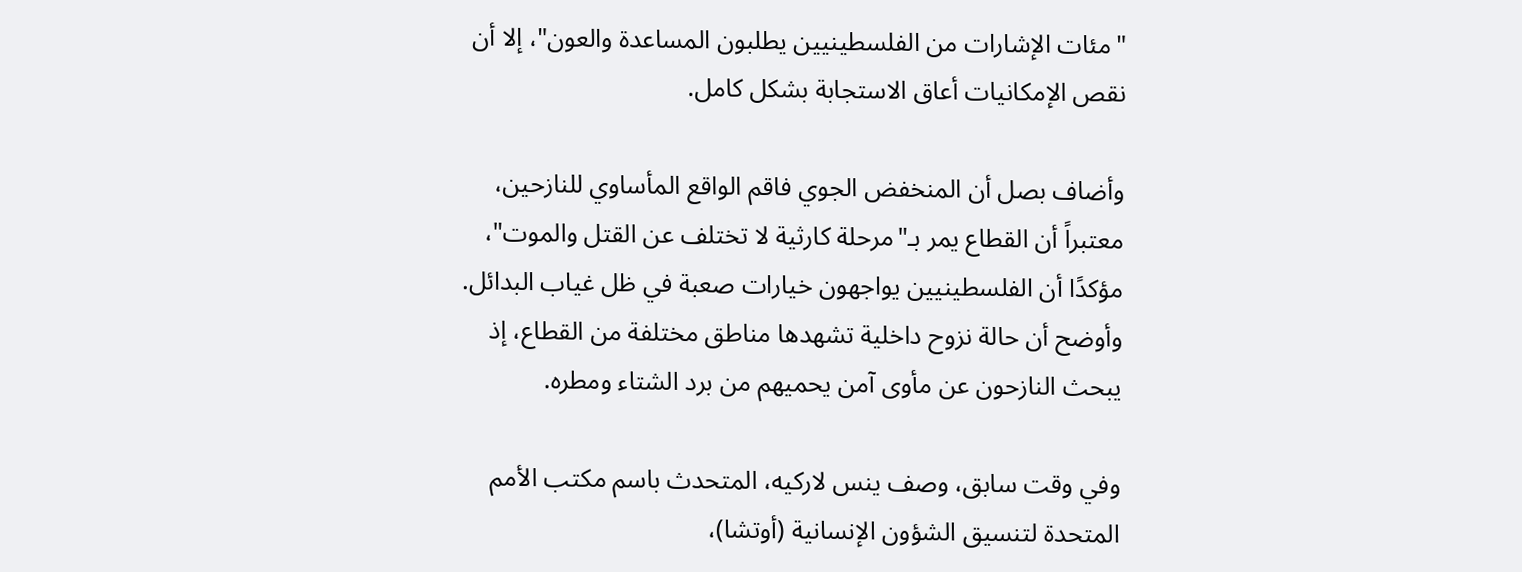"مئات الإشارات من الفلسطينيين يطلبون المساعدة والعون"، إلا أن نقص الإمكانيات أعاق الاستجابة بشكل كامل.

وأضاف بصل أن المنخفض الجوي فاقم الواقع المأساوي للنازحين، معتبراً أن القطاع يمر بـ"مرحلة كارثية لا تختلف عن القتل والموت"، مؤكدًا أن الفلسطينيين يواجهون خيارات صعبة في ظل غياب البدائل. وأوضح أن حالة نزوح داخلية تشهدها مناطق مختلفة من القطاع، إذ يبحث النازحون عن مأوى آمن يحميهم من برد الشتاء ومطره.

وفي وقت سابق، وصف ينس لاركيه، المتحدث باسم مكتب الأمم المتحدة لتنسيق الشؤون الإنسانية (أوتشا)،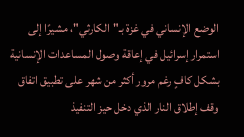الوضع الإنساني في غزة بـ"الكارثي"، مشيرًا إلى استمرار إسرائيل في إعاقة وصول المساعدات الإنسانية بشكل كافٍ رغم مرور أكثر من شهر على تطبيق اتفاق وقف إطلاق النار الذي دخل حيز التنفيذ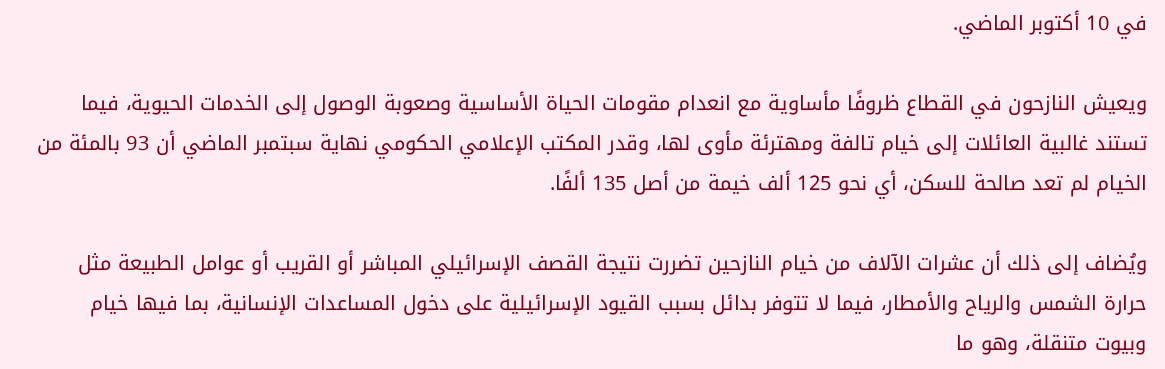في 10 أكتوبر الماضي.

ويعيش النازحون في القطاع ظروفًا مأساوية مع انعدام مقومات الحياة الأساسية وصعوبة الوصول إلى الخدمات الحيوية، فيما تستند غالبية العائلات إلى خيام تالفة ومهترئة مأوى لها، وقدر المكتب الإعلامي الحكومي نهاية سبتمبر الماضي أن 93 بالمئة من الخيام لم تعد صالحة للسكن، أي نحو 125 ألف خيمة من أصل 135 ألفًا.

ويُضاف إلى ذلك أن عشرات الآلاف من خيام النازحين تضررت نتيجة القصف الإسرائيلي المباشر أو القريب أو عوامل الطبيعة مثل حرارة الشمس والرياح والأمطار، فيما لا تتوفر بدائل بسبب القيود الإسرائيلية على دخول المساعدات الإنسانية، بما فيها خيام وبيوت متنقلة، وهو ما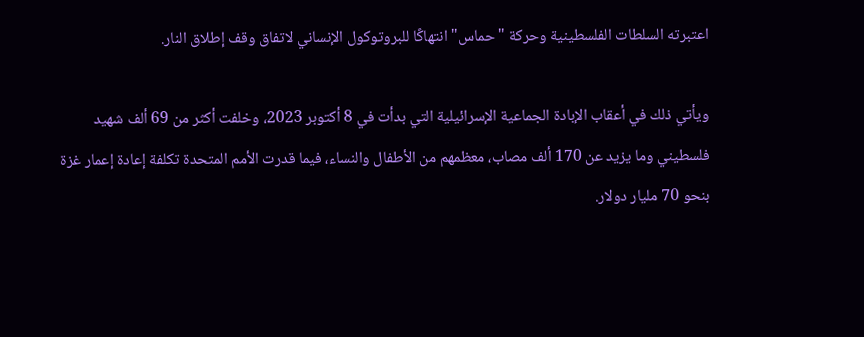اعتبرته السلطات الفلسطينية وحركة "حماس" انتهاكًا للبروتوكول الإنساني لاتفاق وقف إطلاق النار.

ويأتي ذلك في أعقاب الإبادة الجماعية الإسرائيلية التي بدأت في 8 أكتوبر 2023، وخلفت أكثر من 69 ألف شهيد فلسطيني وما يزيد عن 170 ألف مصاب، معظمهم من الأطفال والنساء، فيما قدرت الأمم المتحدة تكلفة إعادة إعمار غزة بنحو 70 مليار دولار.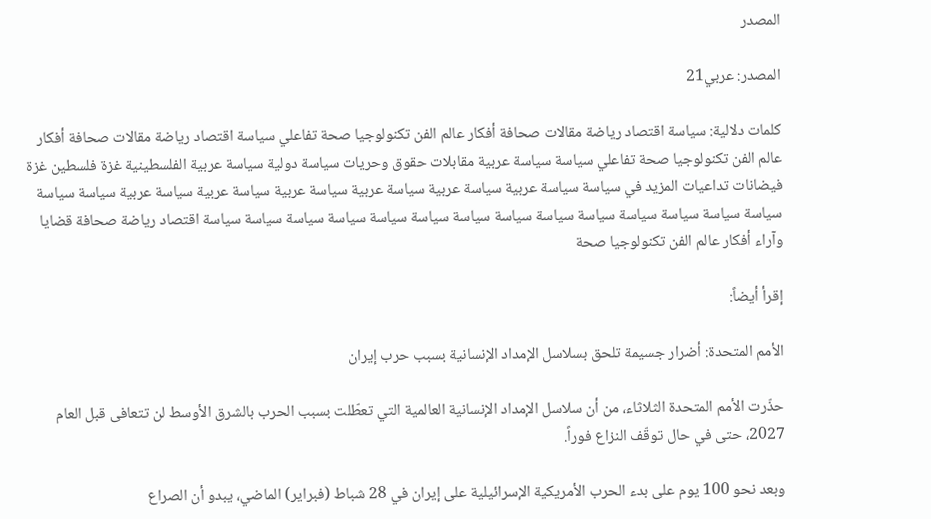المصدر

المصدر: عربي21

كلمات دلالية: سياسة اقتصاد رياضة مقالات صحافة أفكار عالم الفن تكنولوجيا صحة تفاعلي سياسة اقتصاد رياضة مقالات صحافة أفكار عالم الفن تكنولوجيا صحة تفاعلي سياسة سياسة عربية مقابلات حقوق وحريات سياسة دولية سياسة عربية الفلسطينية غزة فلسطين غزة فيضانات تداعيات المزيد في سياسة سياسة عربية سياسة عربية سياسة عربية سياسة عربية سياسة عربية سياسة عربية سياسة سياسة سياسة سياسة سياسة سياسة سياسة سياسة سياسة سياسة سياسة سياسة سياسة سياسة سياسة سياسة اقتصاد رياضة صحافة قضايا وآراء أفكار عالم الفن تكنولوجيا صحة

إقرأ أيضاً:

الأمم المتحدة: أضرار جسيمة تلحق بسلاسل الإمداد الإنسانية بسبب حرب إيران

حذّرت الأمم المتحدة الثلاثاء، من أن سلاسل الإمداد الإنسانية العالمية التي تعطّلت بسبب الحرب بالشرق الأوسط لن تتعافى قبل العام 2027، حتى في حال توقّف النزاع فوراً.

وبعد نحو 100 يوم على بدء الحرب الأمريكية الإسرائيلية على إيران في 28 شباط (فبراير) الماضي، يبدو أن الصراع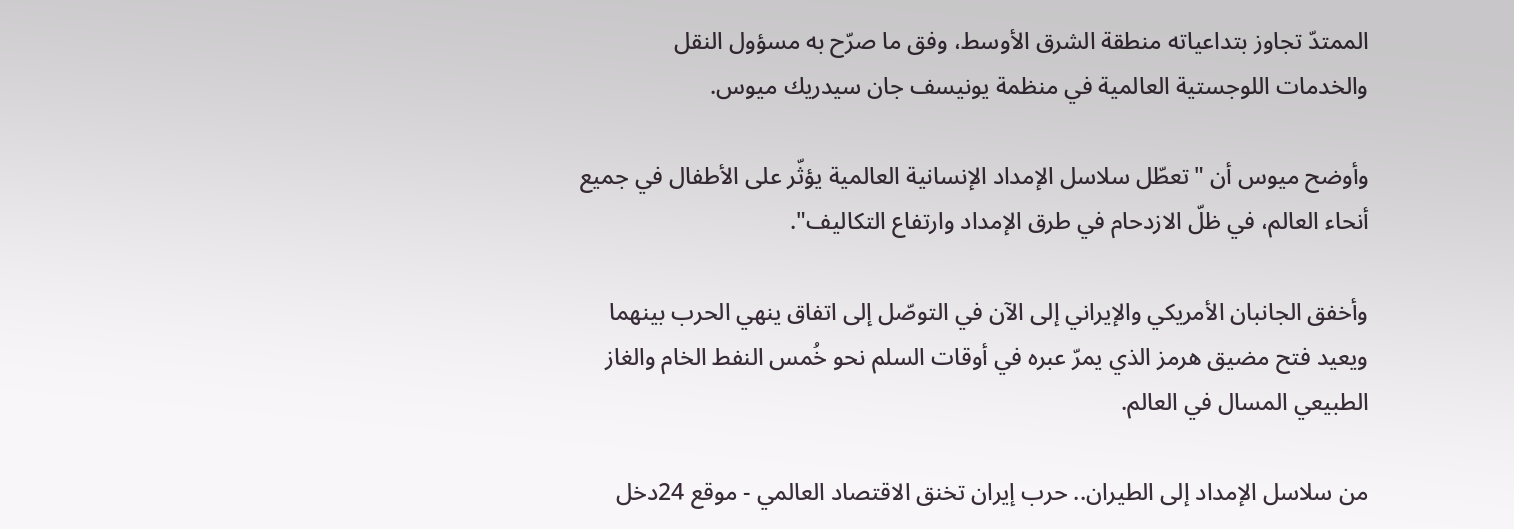الممتدّ تجاوز بتداعياته منطقة الشرق الأوسط، وفق ما صرّح به مسؤول النقل والخدمات اللوجستية العالمية في منظمة يونيسف جان سيدريك ميوس.

وأوضح ميوس أن "تعطّل سلاسل الإمداد الإنسانية العالمية يؤثّر على الأطفال في جميع أنحاء العالم، في ظلّ الازدحام في طرق الإمداد وارتفاع التكاليف".

وأخفق الجانبان الأمريكي والإيراني إلى الآن في التوصّل إلى اتفاق ينهي الحرب بينهما ويعيد فتح مضيق هرمز الذي يمرّ عبره في أوقات السلم نحو خُمس النفط الخام والغاز الطبيعي المسال في العالم.

من سلاسل الإمداد إلى الطيران.. حرب إيران تخنق الاقتصاد العالمي - موقع 24دخل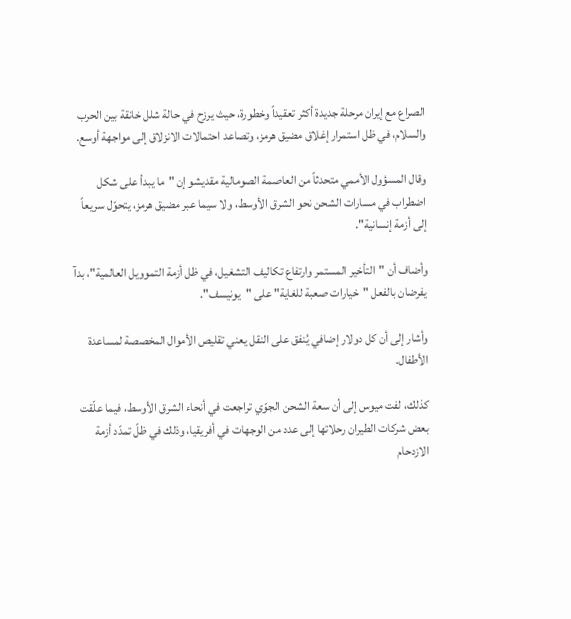الصراع مع إيران مرحلة جديدة أكثر تعقيداً وخطورة، حيث يرزح في حالة شلل خانقة بين الحرب والسلام، في ظل استمرار إغلاق مضيق هرمز، وتصاعد احتمالات الانزلاق إلى مواجهة أوسع.

وقال المسؤول الأممي متحدثاً من العاصمة الصومالية مقديشو إن "ما يبدأ على شكل اضطراب في مسارات الشحن نحو الشرق الأوسط، ولا سيما عبر مضيق هرمز، يتحوّل سريعاً إلى أزمة إنسانية".

وأضاف أن "التأخير المستمر وارتفاع تكاليف التشغيل، في ظل أزمة التموويل العالمية"، بدآ يفرضان بالفعل "خيارات صعبة للغاية" على "يونيسف".

وأشار إلى أن كل دولار إضافي يُنفق على النقل يعني تقليص الأموال المخصصة لمساعدة الأطفال.

كذلك، لفت ميوس إلى أن سعة الشحن الجوّي تراجعت في أنحاء الشرق الأوسط، فيما علّقت بعض شركات الطيران رحلاتها إلى عدد من الوجهات في أفريقيا، وذلك في ظلّ تمدّد أزمة الازدحام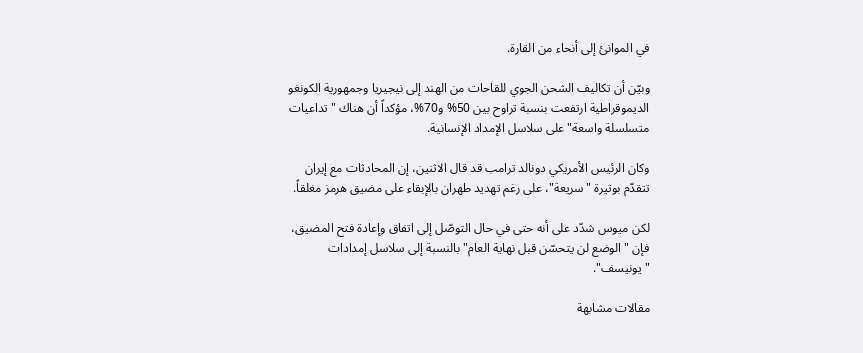في الموانئ إلى أنحاء من القارة.

وبيّن أن تكاليف الشحن الجوي للقاحات من الهند إلى نيجيريا وجمهورية الكونغو الديموقراطية ارتفعت بنسبة تراوح بين 50% و70%، مؤكداً أن هناك "تداعيات متسلسلة واسعة" على سلاسل الإمداد الإنسانية.

وكان الرئيس الأمريكي دونالد ترامب قد قال الاثنين، إن المحادثات مع إيران تتقدّم بوتيرة "سريعة"، على رغم تهديد طهران بالإبقاء على مضيق هرمز مغلقاً.

لكن ميوس شدّد على أنه حتى في حال التوصّل إلى اتفاق وإعادة فتح المضيق، فإن "الوضع لن يتحسّن قبل نهاية العام" بالنسبة إلى سلاسل إمدادات "يونيسف".

مقالات مشابهة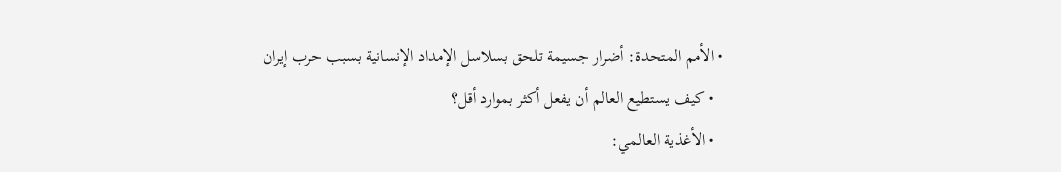• الأمم المتحدة: أضرار جسيمة تلحق بسلاسل الإمداد الإنسانية بسبب حرب إيران
  • كيف يستطيع العالم أن يفعل أكثر بموارد أقل؟
  • الأغذية العالمي: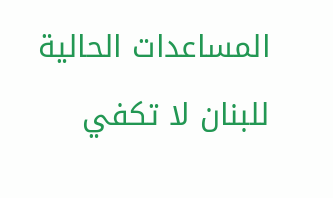المساعدات الحالية للبنان لا تكفي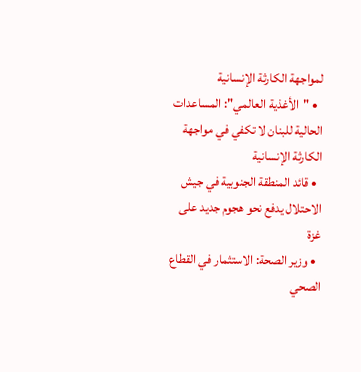لمواجهة الكارثة الإنسانية
  • "الأغذية العالمي": المساعدات الحالية للبنان لا تكفي في مواجهة الكارثة الإنسانية
  • قائد المنطقة الجنوبية في جيش الاحتلال يدفع نحو هجوم جديد على غزة
  • وزير الصحة: الاستثمار في القطاع الصحي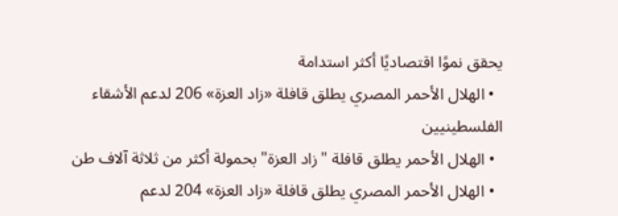يحقق نموًا اقتصاديًا أكثر استدامة
  • الهلال الأحمر المصري يطلق قافلة «زاد العزة» 206 لدعم الأشقاء الفلسطينيين
  • الهلال الأحمر يطلق قافلة "زاد العزة" بحمولة أكثر من ثلاثة آلاف طن
  • الهلال الأحمر المصري يطلق قافلة «زاد العزة» 204 لدعم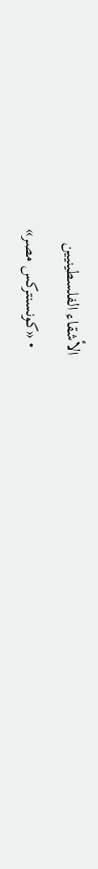الأشقاء الفلسطينيين
  • «كونسنتركس مصر»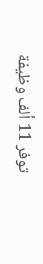توفر 11 ألف وظيفة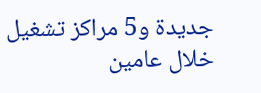جديدة و5 مراكز تشغيل خلال عامين